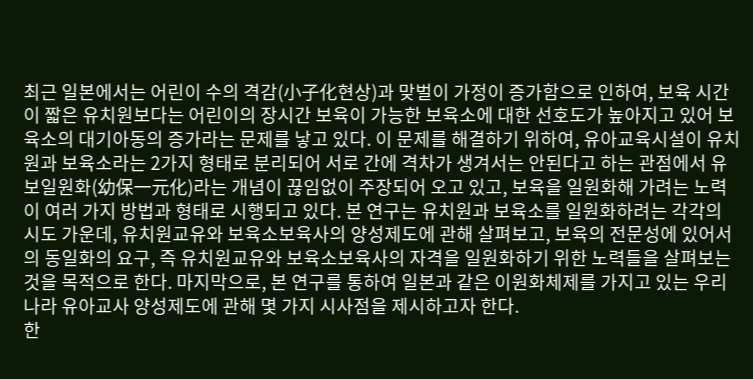최근 일본에서는 어린이 수의 격감(小子化현상)과 맞벌이 가정이 증가함으로 인하여, 보육 시간이 짧은 유치원보다는 어린이의 장시간 보육이 가능한 보육소에 대한 선호도가 높아지고 있어 보육소의 대기아동의 증가라는 문제를 낳고 있다. 이 문제를 해결하기 위하여, 유아교육시설이 유치원과 보육소라는 2가지 형태로 분리되어 서로 간에 격차가 생겨서는 안된다고 하는 관점에서 유보일원화(幼保一元化)라는 개념이 끊임없이 주장되어 오고 있고, 보육을 일원화해 가려는 노력이 여러 가지 방법과 형태로 시행되고 있다. 본 연구는 유치원과 보육소를 일원화하려는 각각의 시도 가운데, 유치원교유와 보육소보육사의 양성제도에 관해 살펴보고, 보육의 전문성에 있어서의 동일화의 요구, 즉 유치원교유와 보육소보육사의 자격을 일원화하기 위한 노력들을 살펴보는 것을 목적으로 한다. 마지막으로, 본 연구를 통하여 일본과 같은 이원화체제를 가지고 있는 우리나라 유아교사 양성제도에 관해 몇 가지 시사점을 제시하고자 한다.
한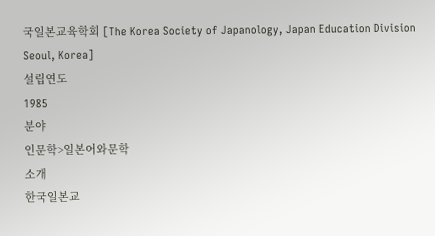국일본교육학회 [The Korea Society of Japanology, Japan Education Division Seoul, Korea]
설립연도
1985
분야
인문학>일본어와문학
소개
한국일본교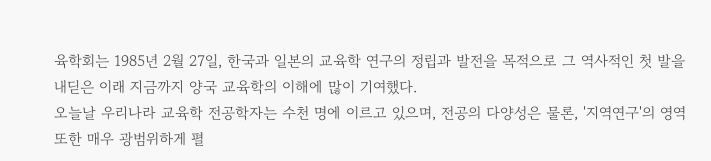육학회는 1985년 2월 27일, 한국과 일본의 교육학 연구의 정립과 발전을 목적으로 그 역사적인 첫 발을 내딛은 이래 지금까지 양국 교육학의 이해에 많이 기여했다.
오늘날 우리나라 교육학 전공학자는 수천 명에 이르고 있으며, 전공의 다양성은 물론, '지역연구'의 영역 또한 매우 광범위하게 펼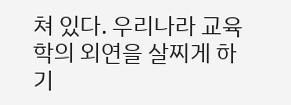쳐 있다. 우리나라 교육학의 외연을 살찌게 하기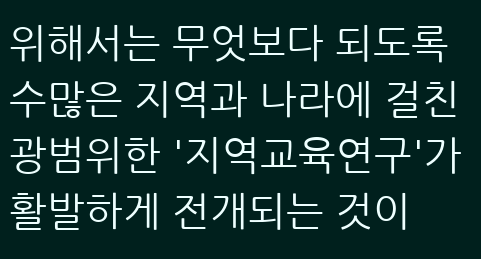위해서는 무엇보다 되도록 수많은 지역과 나라에 걸친 광범위한 '지역교육연구'가 활발하게 전개되는 것이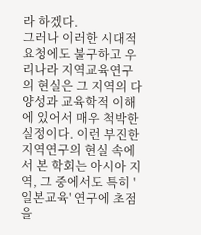라 하겠다.
그러나 이러한 시대적 요청에도 불구하고 우리나라 지역교육연구의 현실은 그 지역의 다양성과 교육학적 이해에 있어서 매우 척박한 실정이다. 이런 부진한 지역연구의 현실 속에서 본 학회는 아시아 지역, 그 중에서도 특히 '일본교육' 연구에 초점을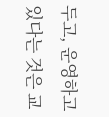두고, 운영하고 있다는 것은 교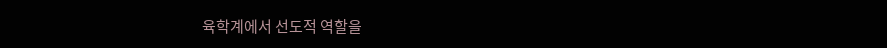육학계에서 선도적 역할을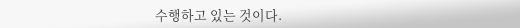수행하고 있는 것이다.